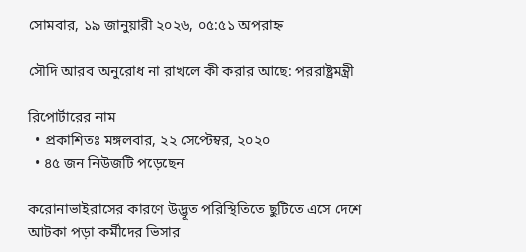সোমবার, ১৯ জানুয়ারী ২০২৬, ০৫:৫১ অপরাহ্ন

সৌদি আরব অনুরোধ না রাখলে কী করার আছে: পররাষ্ট্রমন্ত্রী

রিপোর্টারের নাম
  • প্রকাশিতঃ মঙ্গলবার, ২২ সেপ্টেম্বর, ২০২০
  • ৪৫ জন নিউজটি পড়েছেন

করোনাভাইরাসের কারণে উদ্ভূত পরিস্থিতিতে ছুটিতে এসে দেশে আটকা পড়া কর্মীদের ভিসার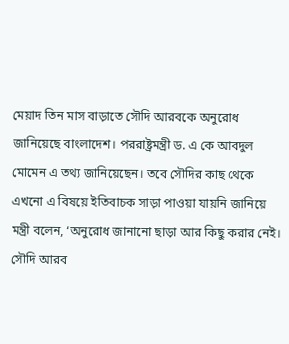মেয়াদ তিন মাস বাড়াতে সৌদি আরবকে অনুরোধ জানিয়েছে বাংলাদেশ। পররাষ্ট্রমন্ত্রী ড. এ কে আবদুল মোমেন এ তথ্য জানিয়েছেন। তবে সৌদির কাছ থেকে এখনো এ বিষয়ে ইতিবাচক সাড়া পাওয়া যায়নি জানিয়ে মন্ত্রী বলেন, ‘অনুরোধ জানানো ছাড়া আর কিছু করার নেই। সৌদি আরব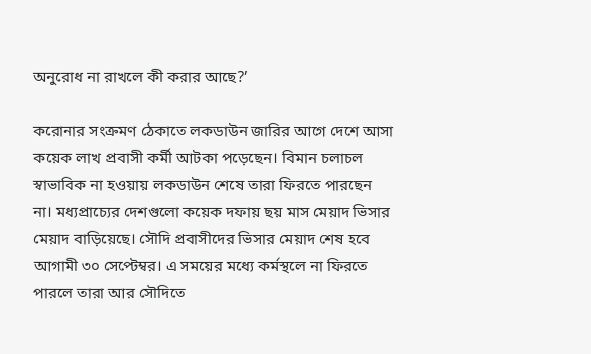অনুরোধ না রাখলে কী করার আছে?’

করোনার সংক্রমণ ঠেকাতে লকডাউন জারির আগে দেশে আসা কয়েক লাখ প্রবাসী কর্মী আটকা পড়েছেন। বিমান চলাচল স্বাভাবিক না হওয়ায় লকডাউন শেষে তারা ফিরতে পারছেন না। মধ্যপ্রাচ্যের দেশগুলো কয়েক দফায় ছয় মাস মেয়াদ ভিসার মেয়াদ বাড়িয়েছে। সৌদি প্রবাসীদের ভিসার মেয়াদ শেষ হবে আগামী ৩০ সেপ্টেম্বর। এ সময়ের মধ্যে কর্মস্থলে না ফিরতে পারলে তারা আর সৌদিতে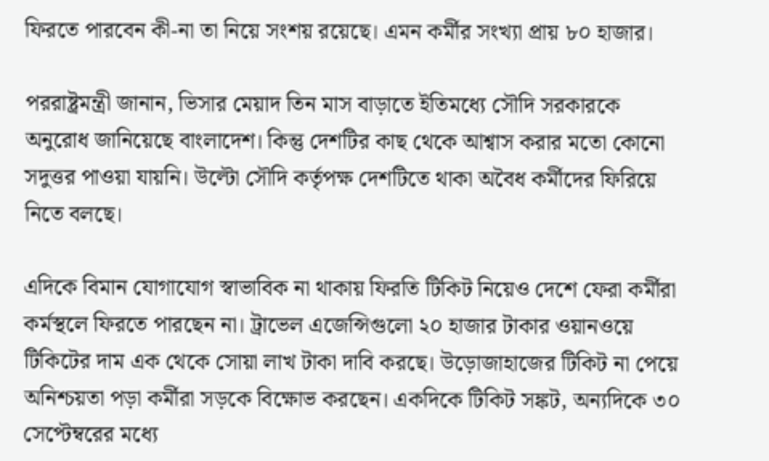ফিরতে পারবেন কী-না তা নিয়ে সংশয় রয়েছে। এমন কর্মীর সংখ্যা প্রায় ৮০ হাজার।

পররাষ্ট্রমন্ত্রী জানান, ভিসার মেয়াদ তিন মাস বাড়াতে ইতিমধ্যে সৌদি সরকারকে অনুরোধ জানিয়েছে বাংলাদেশ। কিন্তু দেশটির কাছ থেকে আশ্বাস করার মতো কোনো সদুত্তর পাওয়া যায়নি। উল্টো সৌদি কর্তৃপক্ষ দেশটিতে থাকা অবৈধ কর্মীদের ফিরিয়ে নিতে বলছে।

এদিকে বিমান যোগাযোগ স্বাভাবিক না থাকায় ফিরতি টিকিট নিয়েও দেশে ফেরা কর্মীরা কর্মস্থলে ফিরতে পারছেন না। ট্রাভেল এজেন্সিগুলো ২০ হাজার টাকার ওয়ানওয়ে টিকিটের দাম এক থেকে সোয়া লাখ টাকা দাবি করছে। উড়োজাহাজের টিকিট না পেয়ে অনিশ্চয়তা পড়া কর্মীরা সড়কে বিক্ষোভ করছেন। একদিকে টিকিট সঙ্কট, অন্যদিকে ৩০ সেপ্টেম্বরের মধ্যে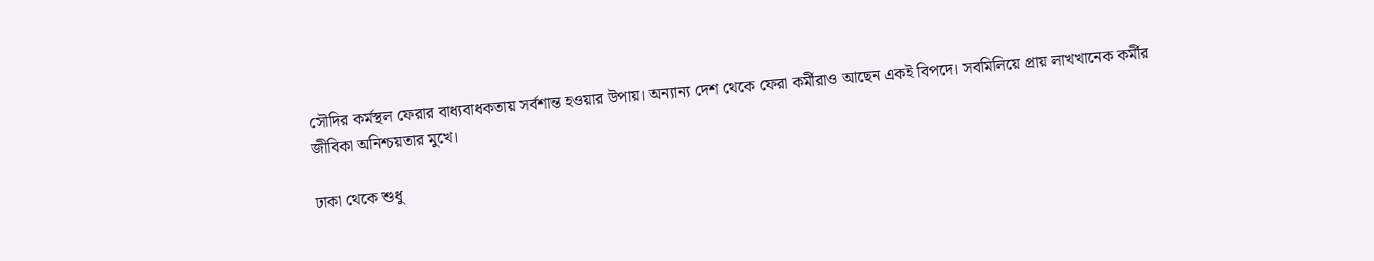সৌদির কর্মস্থল ফেরার বাধ্যবাধকতায় সর্বশান্ত হওয়ার উপায়। অন্যান্য দেশ থেকে ফেরা কর্মীরাও আছেন একই বিপদে। সবমিলিয়ে প্রায় লাখখানেক কর্মীর জীবিকা অনিশ্চয়তার মুখে।

ঢাকা থেকে শুধু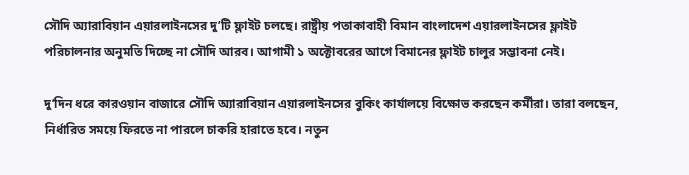সৌদি অ্যারাবিয়ান এয়ারলাইনসের দু’টি ফ্লাইট চলছে। রাষ্ট্রীয় পতাকাবাহী বিমান বাংলাদেশ এয়ারলাইনসের ফ্লাইট পরিচালনার অনুমতি দিচ্ছে না সৌদি আরব। আগামী ১ অক্টোবরের আগে বিমানের ফ্লাইট চালুর সম্ভাবনা নেই।

দু’দিন ধরে কারওয়ান বাজারে সৌদি অ্যারাবিয়ান এয়ারলাইনসের বুকিং কার্যালয়ে বিক্ষোভ করছেন কর্মীরা। তারা বলছেন, নির্ধারিত সময়ে ফিরতে না পারলে চাকরি হারাতে হবে। নতুন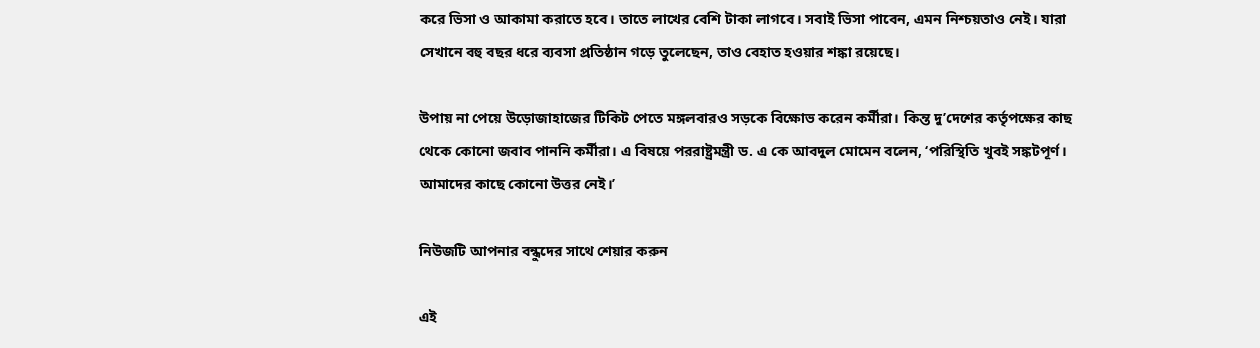করে ভিসা ও আকামা করাতে হবে। তাতে লাখের বেশি টাকা লাগবে। সবাই ভিসা পাবেন, এমন নিশ্চয়তাও নেই। যারা সেখানে বহু বছর ধরে ব্যবসা প্রতিষ্ঠান গড়ে তুলেছেন, তাও বেহাত হওয়ার শঙ্কা রয়েছে।

উপায় না পেয়ে উড়োজাহাজের টিকিট পেতে মঙ্গলবারও সড়কে বিক্ষোভ করেন কর্মীরা। কিন্ত দু’দেশের কর্তৃপক্ষের কাছ থেকে কোনো জবাব পাননি কর্মীরা। এ বিষয়ে পররাষ্ট্রমন্ত্রী ড. এ কে আবদুল মোমেন বলেন, ‘পরিস্থিতি খুবই সঙ্কটপূর্ণ। আমাদের কাছে কোনো উত্তর নেই।’

নিউজটি আপনার বন্ধুদের সাথে শেয়ার করুন

এই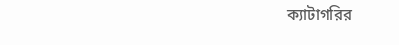ক্যাটাগরির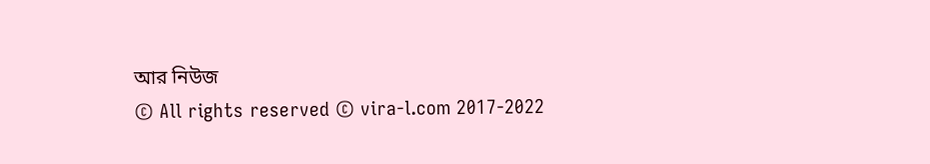আর নিউজ
© All rights reserved © vira-l.com 2017-2022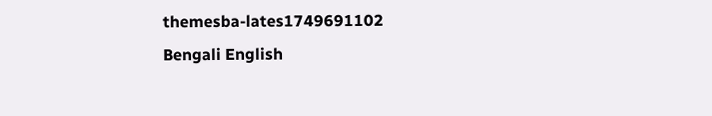themesba-lates1749691102
Bengali English